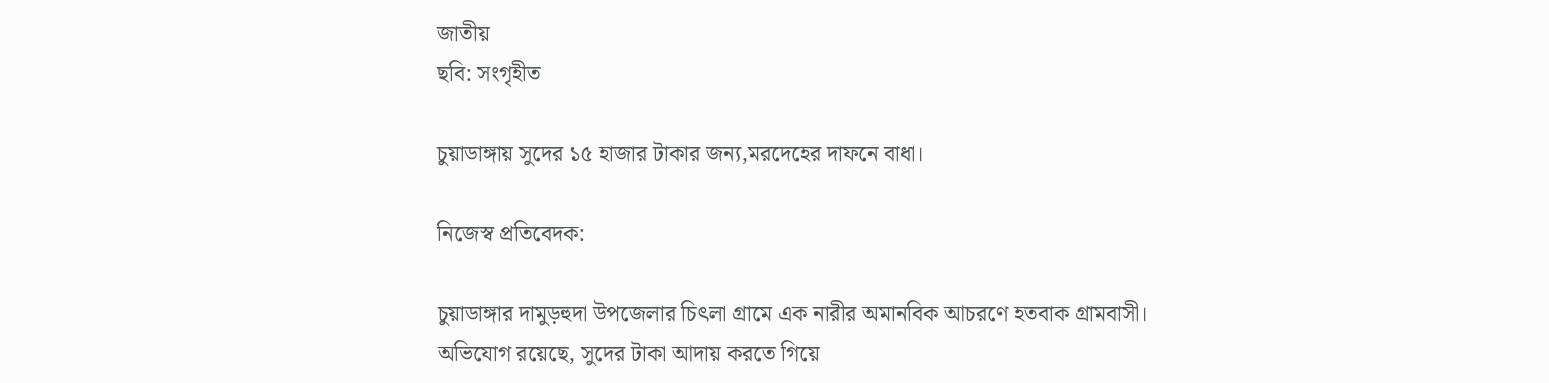জাতীয়
ছবি: সংগৃহীত

চুয়াডাঙ্গায় সুদের ১৫ হাজার টাকার জন্য,মরদেহের দাফনে বাধা।

নিজেস্ব প্রতিবেদক:

চুয়াডাঙ্গার দামুড়হুদা উপজেলার চিৎলা গ্রামে এক নারীর অমানবিক আচরণে হতবাক গ্রামবাসী। অভিযোগ রয়েছে, সুদের টাকা আদায় করতে গিয়ে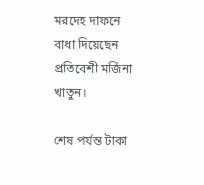মরদেহ দাফনে বাধা দিয়েছেন প্রতিবেশী মর্জিনা খাতুন।

শেষ পর্যন্ত টাকা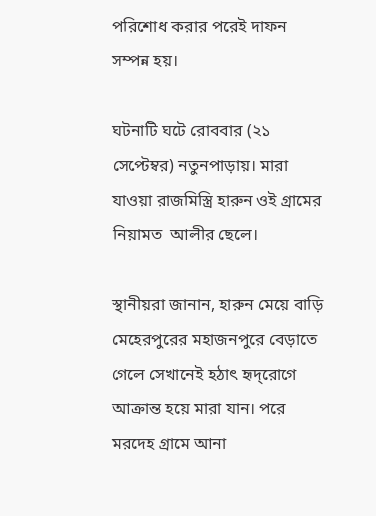পরিশোধ করার পরেই দাফন সম্পন্ন হয়।

ঘটনাটি ঘটে রোববার (২১ সেপ্টেম্বর) নতুনপাড়ায়। মারা যাওয়া রাজমিস্ত্রি হারুন ওই গ্রামের নিয়ামত  আলীর ছেলে।

স্থানীয়রা জানান, হারুন মেয়ে বাড়ি মেহেরপুরের মহাজনপুরে বেড়াতে গেলে সেখানেই হঠাৎ হৃদ্‌রোগে আক্রান্ত হয়ে মারা যান। পরে মরদেহ গ্রামে আনা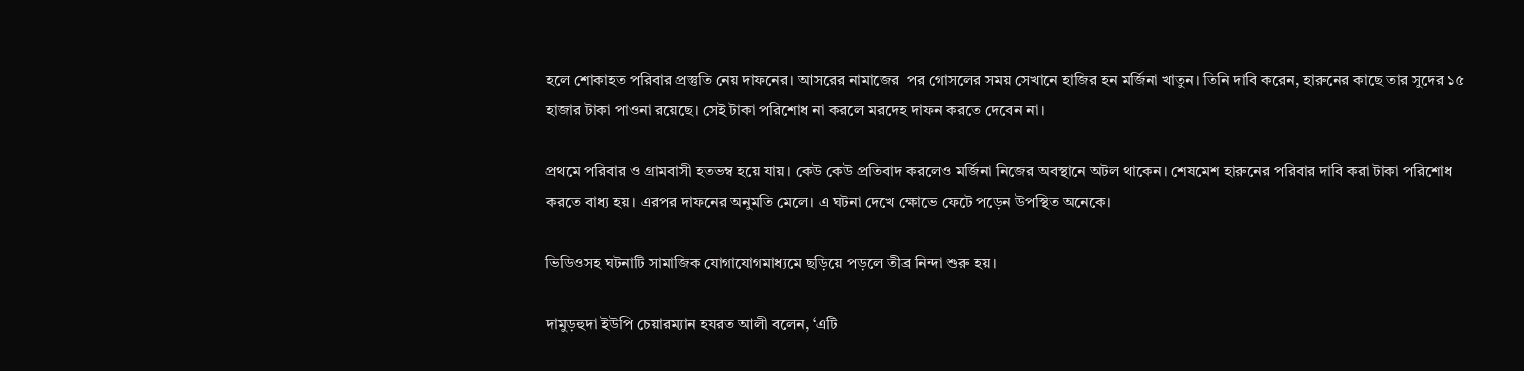হলে শোকাহত পরিবার প্রস্তুতি নেয় দাফনের। আসরের নামাজের  পর গোসলের সময় সেখানে হাজির হন মর্জিনা খাতুন। তিনি দাবি করেন, হারুনের কাছে তার সুদের ১৫ হাজার টাকা পাওনা রয়েছে। সেই টাকা পরিশোধ না করলে মরদেহ দাফন করতে দেবেন না।

প্রথমে পরিবার ও গ্রামবাসী হতভম্ব হয়ে যায়। কেউ কেউ প্রতিবাদ করলেও মর্জিনা নিজের অবস্থানে অটল থাকেন। শেষমেশ হারুনের পরিবার দাবি করা টাকা পরিশোধ করতে বাধ্য হয়। এরপর দাফনের অনুমতি মেলে। এ ঘটনা দেখে ক্ষোভে ফেটে পড়েন উপস্থিত অনেকে।

ভিডিওসহ ঘটনাটি সামাজিক যোগাযোগমাধ্যমে ছড়িয়ে পড়লে তীব্র নিন্দা শুরু হয়।

দামুড়হুদা ইউপি চেয়ারম্যান হযরত আলী বলেন, ‘এটি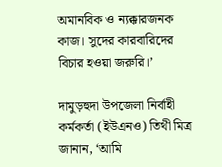অমানবিক ও ন্যক্কারজনক কাজ। সুদের কারবারিদের বিচার হওয়া জরুরি।’

দামুড়হুদা উপজেলা নির্বাহী কর্মকর্তা (ইউএনও) তিথী মিত্র জানান, ‘আমি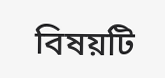বিষয়টি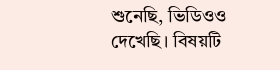শুনেছি, ভিডিওও দেখেছি। বিষয়টি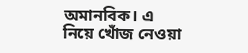অমানবিক। এ নিয়ে খোঁজ নেওয়া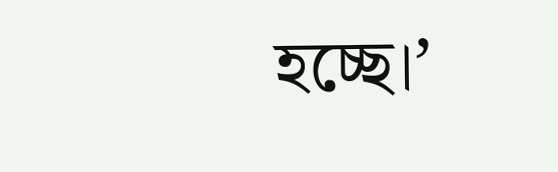হচ্ছে।’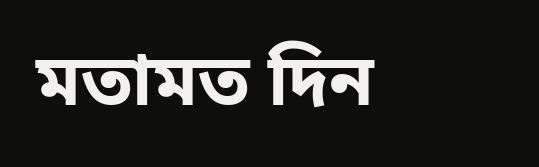মতামত দিন